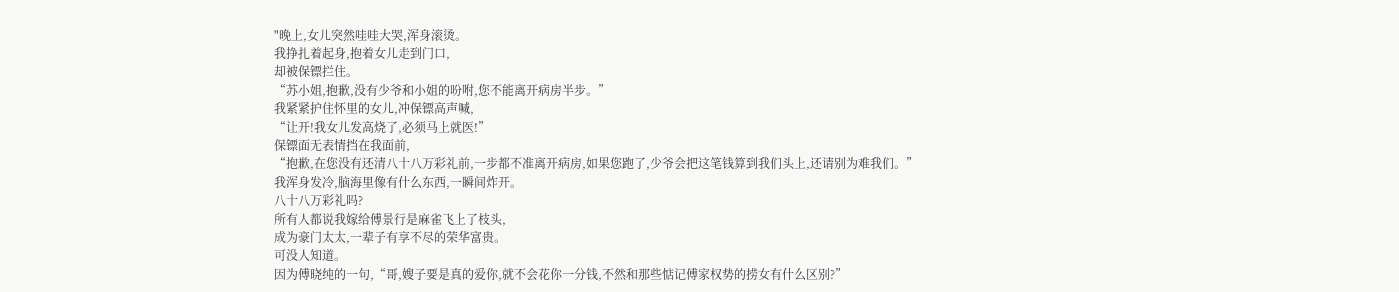"晚上,女儿突然哇哇大哭,浑身滚烫。
我挣扎着起身,抱着女儿走到门口,
却被保镖拦住。
“苏小姐,抱歉,没有少爷和小姐的吩咐,您不能离开病房半步。”
我紧紧护住怀里的女儿,冲保镖高声喊,
“让开!我女儿发高烧了,必须马上就医!”
保镖面无表情挡在我面前,
“抱歉,在您没有还清八十八万彩礼前,一步都不准离开病房,如果您跑了,少爷会把这笔钱算到我们头上,还请别为难我们。”
我浑身发冷,脑海里像有什么东西,一瞬间炸开。
八十八万彩礼吗?
所有人都说我嫁给傅景行是麻雀飞上了枝头,
成为豪门太太,一辈子有享不尽的荣华富贵。
可没人知道。
因为傅晓纯的一句,“哥,嫂子要是真的爱你,就不会花你一分钱,不然和那些惦记傅家权势的捞女有什么区别?”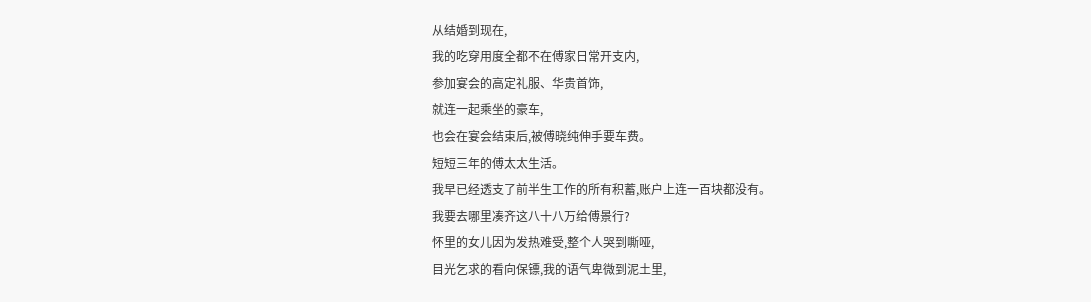从结婚到现在,
我的吃穿用度全都不在傅家日常开支内,
参加宴会的高定礼服、华贵首饰,
就连一起乘坐的豪车,
也会在宴会结束后,被傅晓纯伸手要车费。
短短三年的傅太太生活。
我早已经透支了前半生工作的所有积蓄,账户上连一百块都没有。
我要去哪里凑齐这八十八万给傅景行?
怀里的女儿因为发热难受,整个人哭到嘶哑,
目光乞求的看向保镖,我的语气卑微到泥土里,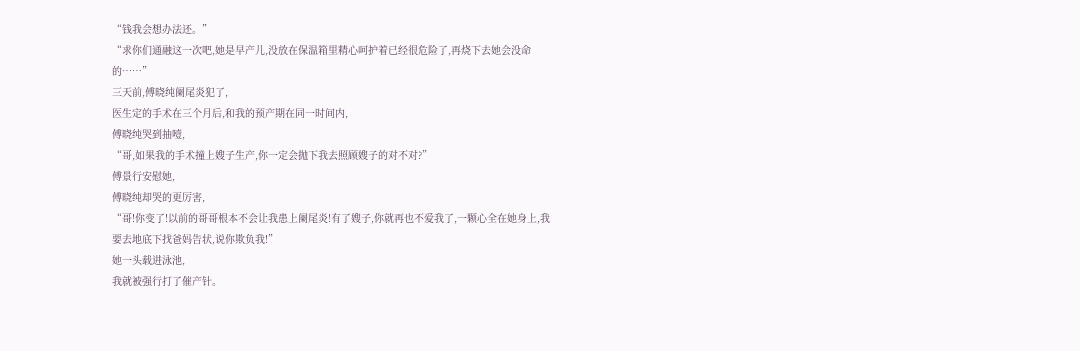“钱我会想办法还。”
“求你们通融这一次吧,她是早产儿,没放在保温箱里精心呵护着已经很危险了,再烧下去她会没命的……”
三天前,傅晓纯阑尾炎犯了,
医生定的手术在三个月后,和我的预产期在同一时间内,
傅晓纯哭到抽噎,
“哥,如果我的手术撞上嫂子生产,你一定会抛下我去照顾嫂子的对不对?”
傅景行安慰她,
傅晓纯却哭的更厉害,
“哥!你变了!以前的哥哥根本不会让我患上阑尾炎!有了嫂子,你就再也不爱我了,一颗心全在她身上,我要去地底下找爸妈告状,说你欺负我!”
她一头载进泳池,
我就被强行打了催产针。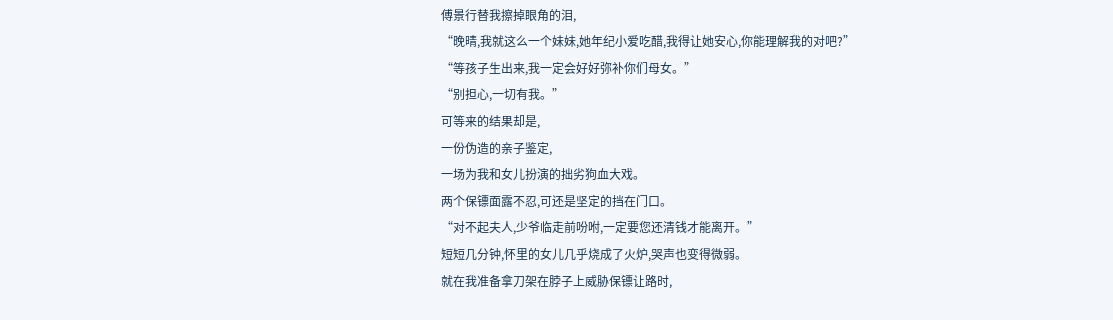傅景行替我擦掉眼角的泪,
“晚晴,我就这么一个妹妹,她年纪小爱吃醋,我得让她安心,你能理解我的对吧?”
“等孩子生出来,我一定会好好弥补你们母女。”
“别担心,一切有我。”
可等来的结果却是,
一份伪造的亲子鉴定,
一场为我和女儿扮演的拙劣狗血大戏。
两个保镖面露不忍,可还是坚定的挡在门口。
“对不起夫人,少爷临走前吩咐,一定要您还清钱才能离开。”
短短几分钟,怀里的女儿几乎烧成了火炉,哭声也变得微弱。
就在我准备拿刀架在脖子上威胁保镖让路时,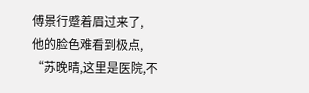傅景行蹙着眉过来了,
他的脸色难看到极点,
“苏晚晴,这里是医院,不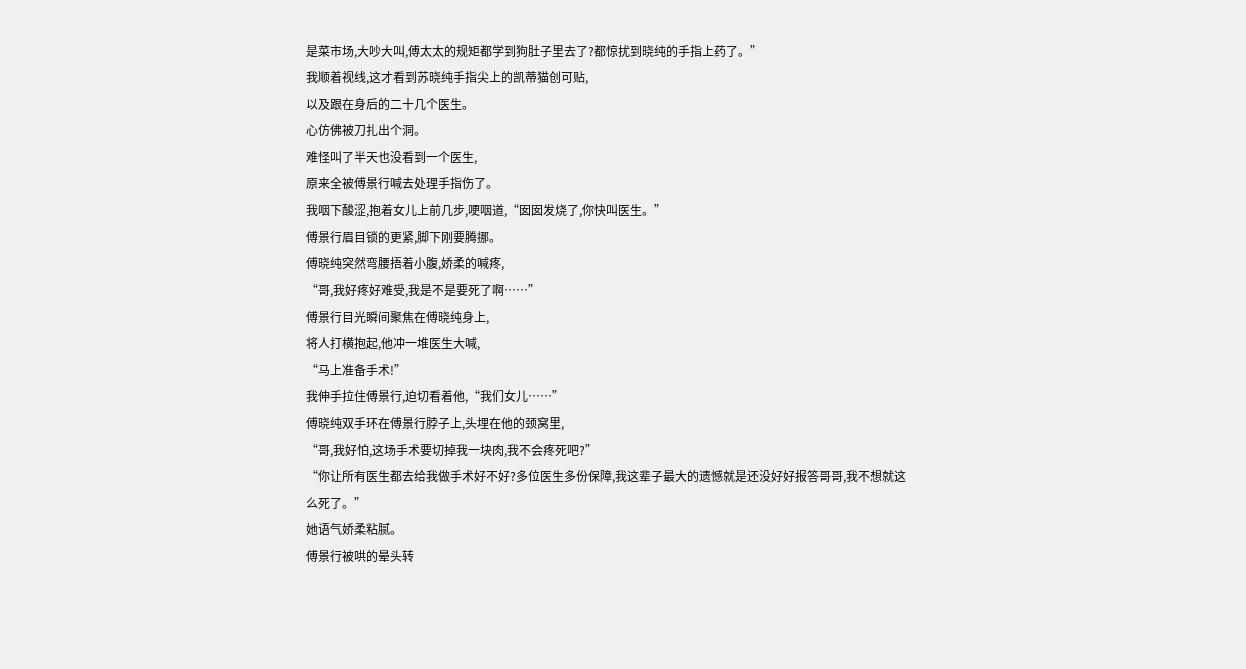是菜市场,大吵大叫,傅太太的规矩都学到狗肚子里去了?都惊扰到晓纯的手指上药了。”
我顺着视线,这才看到苏晓纯手指尖上的凯蒂猫创可贴,
以及跟在身后的二十几个医生。
心仿佛被刀扎出个洞。
难怪叫了半天也没看到一个医生,
原来全被傅景行喊去处理手指伤了。
我咽下酸涩,抱着女儿上前几步,哽咽道,“囡囡发烧了,你快叫医生。”
傅景行眉目锁的更紧,脚下刚要腾挪。
傅晓纯突然弯腰捂着小腹,娇柔的喊疼,
“哥,我好疼好难受,我是不是要死了啊……”
傅景行目光瞬间聚焦在傅晓纯身上,
将人打横抱起,他冲一堆医生大喊,
“马上准备手术!”
我伸手拉住傅景行,迫切看着他,“我们女儿……”
傅晓纯双手环在傅景行脖子上,头埋在他的颈窝里,
“哥,我好怕,这场手术要切掉我一块肉,我不会疼死吧?”
“你让所有医生都去给我做手术好不好?多位医生多份保障,我这辈子最大的遗憾就是还没好好报答哥哥,我不想就这么死了。”
她语气娇柔粘腻。
傅景行被哄的晕头转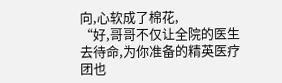向,心软成了棉花,
“好,哥哥不仅让全院的医生去待命,为你准备的精英医疗团也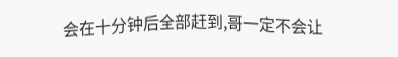会在十分钟后全部赶到,哥一定不会让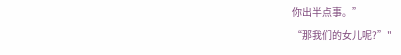你出半点事。”
“那我们的女儿呢?”"